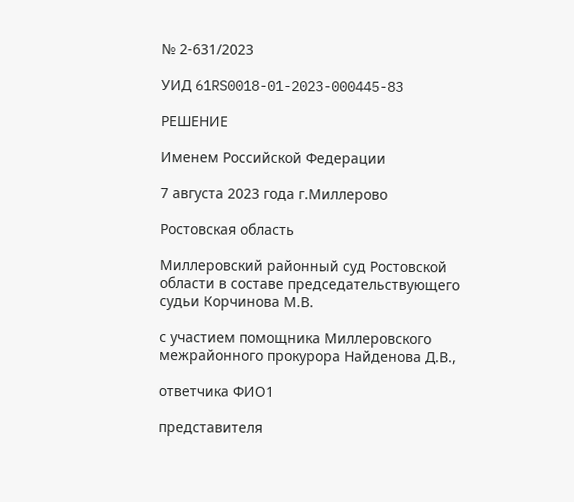№ 2-631/2023

УИД 61RS0018-01-2023-000445-83

РЕШЕНИЕ

Именем Российской Федерации

7 августа 2023 года г.Миллерово

Ростовская область

Миллеровский районный суд Ростовской области в составе председательствующего судьи Корчинова М.В.

с участием помощника Миллеровского межрайонного прокурора Найденова Д.В.,

ответчика ФИО1

представителя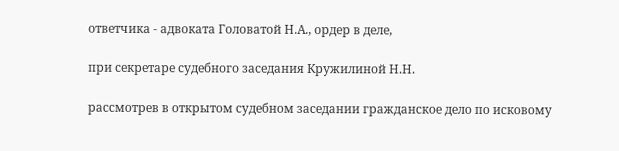ответчика - адвоката Головатой Н.А., ордер в деле,

при секретаре судебного заседания Кружилиной Н.Н.

рассмотрев в открытом судебном заседании гражданское дело по исковому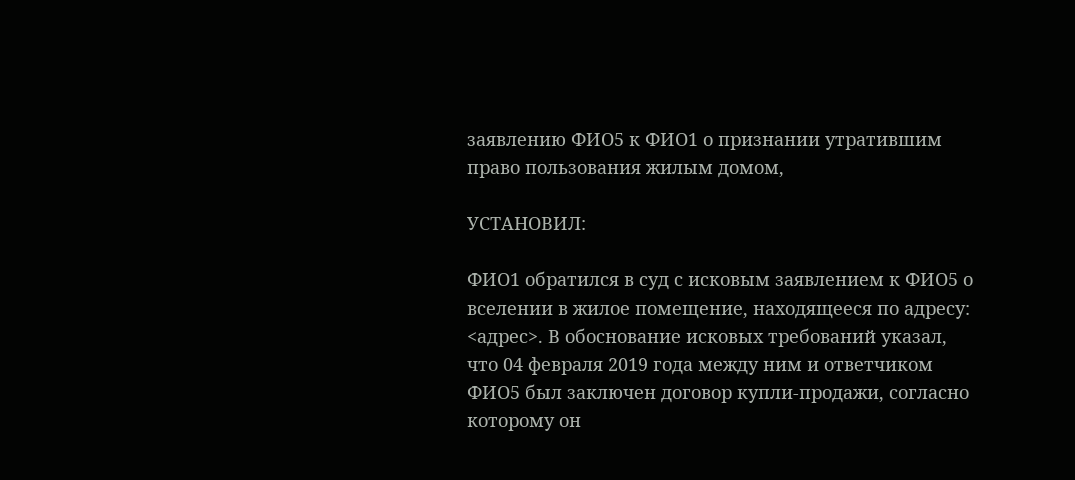заявлению ФИО5 к ФИО1 о признании утратившим право пользования жилым домом,

УСТАНОВИЛ:

ФИО1 обратился в суд с исковым заявлением к ФИО5 о вселении в жилое помещение, находящееся по адресу: <адрес>. В обоснование исковых требований указал, что 04 февраля 2019 года между ним и ответчиком ФИО5 был заключен договор купли-продажи, согласно которому он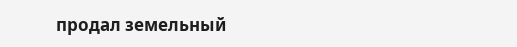продал земельный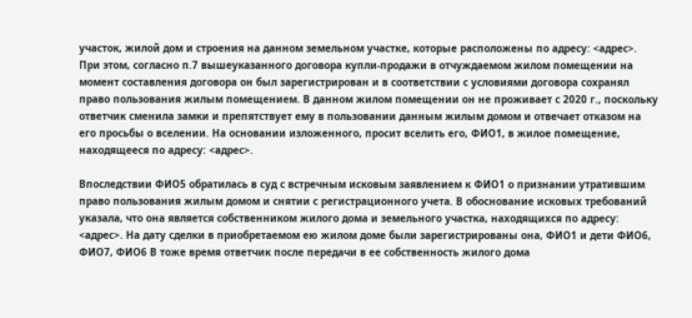участок, жилой дом и строения на данном земельном участке, которые расположены по адресу: <адрес>. При этом, согласно п.7 вышеуказанного договора купли-продажи в отчуждаемом жилом помещении на момент составления договора он был зарегистрирован и в соответствии с условиями договора сохранял право пользования жилым помещением. В данном жилом помещении он не проживает с 2020 г., поскольку ответчик сменила замки и препятствует ему в пользовании данным жилым домом и отвечает отказом на его просьбы о вселении. На основании изложенного, просит вселить его, ФИО1, в жилое помещение, находящееся по адресу: <адрес>.

Впоследствии ФИО5 обратилась в суд с встречным исковым заявлением к ФИО1 о признании утратившим право пользования жилым домом и снятии с регистрационного учета. В обоснование исковых требований указала, что она является собственником жилого дома и земельного участка, находящихся по адресу: <адрес>. На дату сделки в приобретаемом ею жилом доме были зарегистрированы она, ФИО1 и дети ФИО6, ФИО7, ФИО6 В тоже время ответчик после передачи в ее собственность жилого дома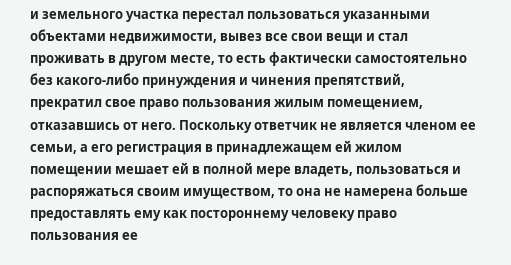и земельного участка перестал пользоваться указанными объектами недвижимости, вывез все свои вещи и стал проживать в другом месте, то есть фактически самостоятельно без какого-либо принуждения и чинения препятствий, прекратил свое право пользования жилым помещением, отказавшись от него. Поскольку ответчик не является членом ее семьи, а его регистрация в принадлежащем ей жилом помещении мешает ей в полной мере владеть, пользоваться и распоряжаться своим имуществом, то она не намерена больше предоставлять ему как постороннему человеку право пользования ее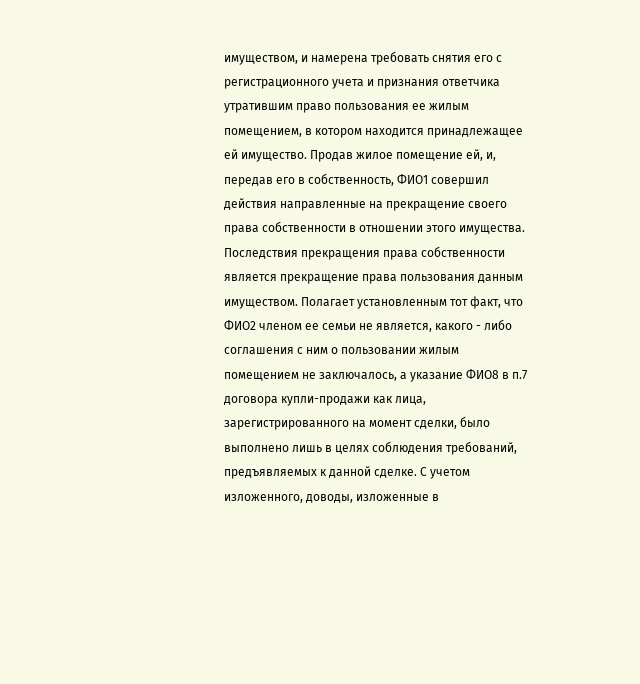имуществом, и намерена требовать снятия его с регистрационного учета и признания ответчика утратившим право пользования ее жилым помещением, в котором находится принадлежащее ей имущество. Продав жилое помещение ей, и, передав его в собственность, ФИО1 совершил действия направленные на прекращение своего права собственности в отношении этого имущества. Последствия прекращения права собственности является прекращение права пользования данным имуществом. Полагает установленным тот факт, что ФИО2 членом ее семьи не является, какого - либо соглашения с ним о пользовании жилым помещением не заключалось, а указание ФИО8 в п.7 договора купли-продажи как лица, зарегистрированного на момент сделки, было выполнено лишь в целях соблюдения требований, предъявляемых к данной сделке. С учетом изложенного, доводы, изложенные в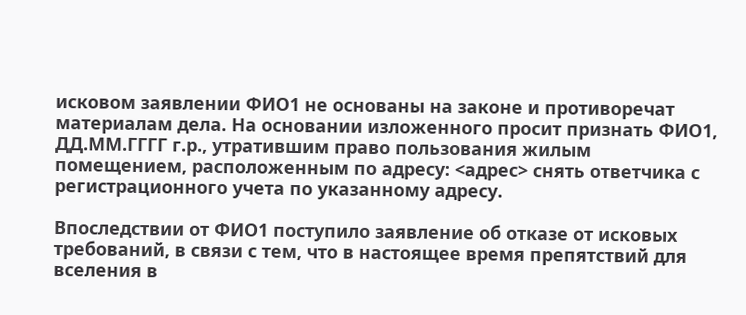исковом заявлении ФИО1 не основаны на законе и противоречат материалам дела. На основании изложенного просит признать ФИО1, ДД.ММ.ГГГГ г.р., утратившим право пользования жилым помещением, расположенным по адресу: <адрес> снять ответчика с регистрационного учета по указанному адресу.

Впоследствии от ФИО1 поступило заявление об отказе от исковых требований, в связи с тем, что в настоящее время препятствий для вселения в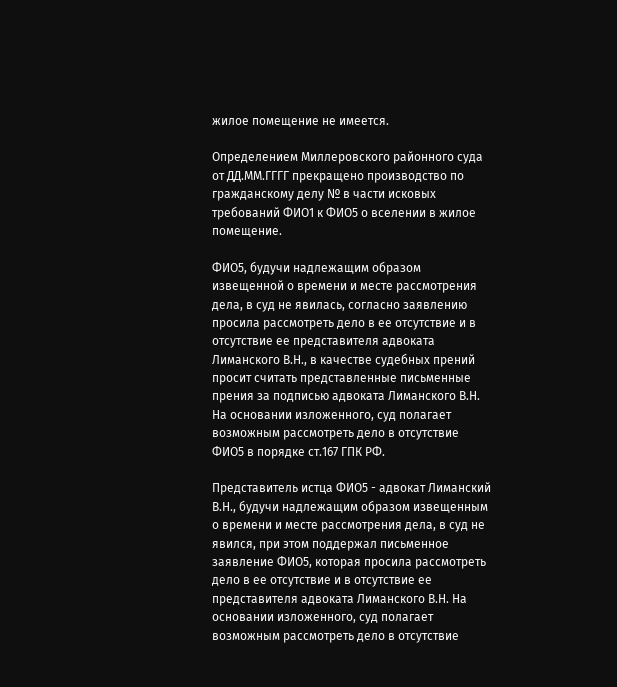жилое помещение не имеется.

Определением Миллеровского районного суда от ДД.ММ.ГГГГ прекращено производство по гражданскому делу № в части исковых требований ФИО1 к ФИО5 о вселении в жилое помещение.

ФИО5, будучи надлежащим образом извещенной о времени и месте рассмотрения дела, в суд не явилась, согласно заявлению просила рассмотреть дело в ее отсутствие и в отсутствие ее представителя адвоката Лиманского В.Н., в качестве судебных прений просит считать представленные письменные прения за подписью адвоката Лиманского В.Н. На основании изложенного, суд полагает возможным рассмотреть дело в отсутствие ФИО5 в порядке ст.167 ГПК РФ.

Представитель истца ФИО5 - адвокат Лиманский В.Н., будучи надлежащим образом извещенным о времени и месте рассмотрения дела, в суд не явился, при этом поддержал письменное заявление ФИО5, которая просила рассмотреть дело в ее отсутствие и в отсутствие ее представителя адвоката Лиманского В.Н. На основании изложенного, суд полагает возможным рассмотреть дело в отсутствие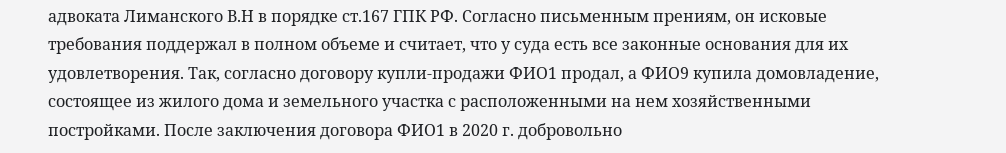адвоката Лиманского В.Н в порядке ст.167 ГПК РФ. Согласно письменным прениям, он исковые требования поддержал в полном объеме и считает, что у суда есть все законные основания для их удовлетворения. Так, согласно договору купли-продажи ФИО1 продал, а ФИО9 купила домовладение, состоящее из жилого дома и земельного участка с расположенными на нем хозяйственными постройками. После заключения договора ФИО1 в 2020 г. добровольно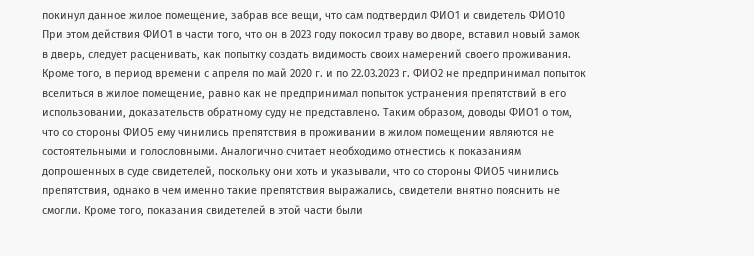покинул данное жилое помещение, забрав все вещи, что сам подтвердил ФИО1 и свидетель ФИО10 При этом действия ФИО1 в части того, что он в 2023 году покосил траву во дворе, вставил новый замок в дверь, следует расценивать, как попытку создать видимость своих намерений своего проживания. Кроме того, в период времени с апреля по май 2020 г. и по 22.03.2023 г. ФИО2 не предпринимал попыток вселиться в жилое помещение, равно как не предпринимал попыток устранения препятствий в его использовании, доказательств обратному суду не представлено. Таким образом, доводы ФИО1 о том, что со стороны ФИО5 ему чинились препятствия в проживании в жилом помещении являются не состоятельными и голословными. Аналогично считает необходимо отнестись к показаниям допрошенных в суде свидетелей, поскольку они хоть и указывали, что со стороны ФИО5 чинились препятствия, однако в чем именно такие препятствия выражались, свидетели внятно пояснить не смогли. Кроме того, показания свидетелей в этой части были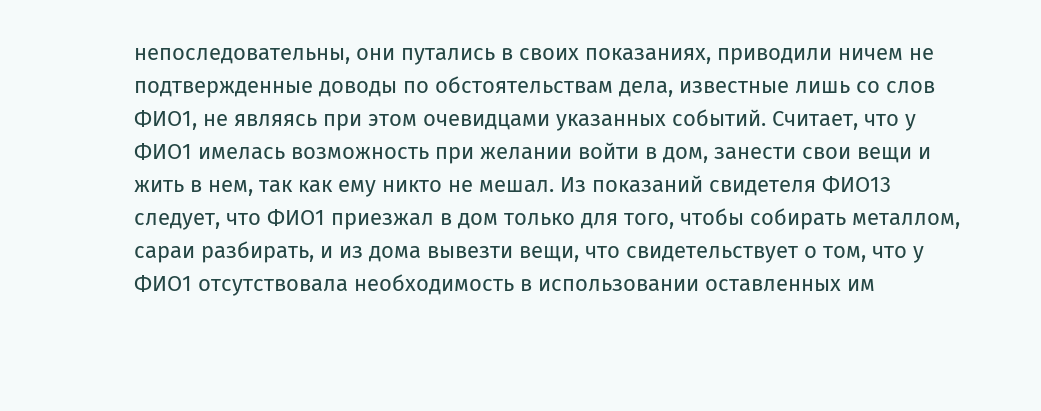непоследовательны, они путались в своих показаниях, приводили ничем не подтвержденные доводы по обстоятельствам дела, известные лишь со слов ФИО1, не являясь при этом очевидцами указанных событий. Считает, что у ФИО1 имелась возможность при желании войти в дом, занести свои вещи и жить в нем, так как ему никто не мешал. Из показаний свидетеля ФИО13 следует, что ФИО1 приезжал в дом только для того, чтобы собирать металлом, сараи разбирать, и из дома вывезти вещи, что свидетельствует о том, что у ФИО1 отсутствовала необходимость в использовании оставленных им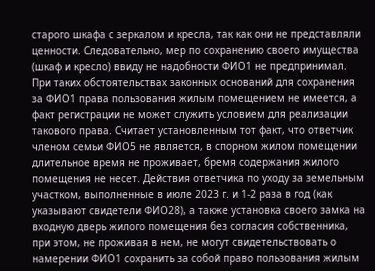старого шкафа с зеркалом и кресла, так как они не представляли ценности. Следовательно, мер по сохранению своего имущества (шкаф и кресло) ввиду не надобности ФИО1 не предпринимал. При таких обстоятельствах законных оснований для сохранения за ФИО1 права пользования жилым помещением не имеется, а факт регистрации не может служить условием для реализации такового права. Считает установленным тот факт, что ответчик членом семьи ФИО5 не является, в спорном жилом помещении длительное время не проживает, бремя содержания жилого помещения не несет. Действия ответчика по уходу за земельным участком, выполненные в июле 2023 г. и 1-2 раза в год (как указывают свидетели ФИО28), а также установка своего замка на входную дверь жилого помещения без согласия собственника, при этом, не проживая в нем, не могут свидетельствовать о намерении ФИО1 сохранить за собой право пользования жилым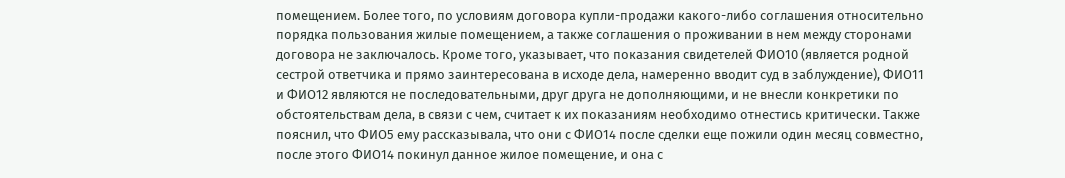помещением. Более того, по условиям договора купли-продажи какого-либо соглашения относительно порядка пользования жилые помещением, а также соглашения о проживании в нем между сторонами договора не заключалось. Кроме того, указывает, что показания свидетелей ФИО10 (является родной сестрой ответчика и прямо заинтересована в исходе дела, намеренно вводит суд в заблуждение), ФИО11 и ФИО12 являются не последовательными, друг друга не дополняющими, и не внесли конкретики по обстоятельствам дела, в связи с чем, считает к их показаниям необходимо отнестись критически. Также пояснил, что ФИО5 ему рассказывала, что они с ФИО14 после сделки еще пожили один месяц совместно, после этого ФИО14 покинул данное жилое помещение, и она с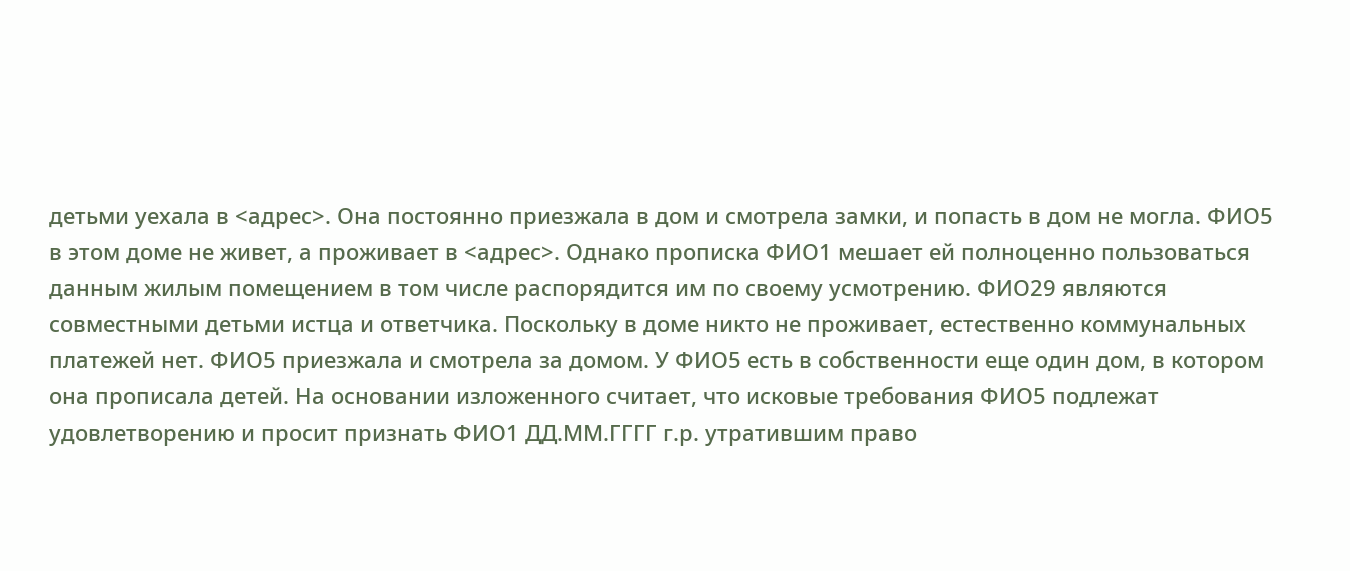детьми уехала в <адрес>. Она постоянно приезжала в дом и смотрела замки, и попасть в дом не могла. ФИО5 в этом доме не живет, а проживает в <адрес>. Однако прописка ФИО1 мешает ей полноценно пользоваться данным жилым помещением в том числе распорядится им по своему усмотрению. ФИО29 являются совместными детьми истца и ответчика. Поскольку в доме никто не проживает, естественно коммунальных платежей нет. ФИО5 приезжала и смотрела за домом. У ФИО5 есть в собственности еще один дом, в котором она прописала детей. На основании изложенного считает, что исковые требования ФИО5 подлежат удовлетворению и просит признать ФИО1 ДД.ММ.ГГГГ г.р. утратившим право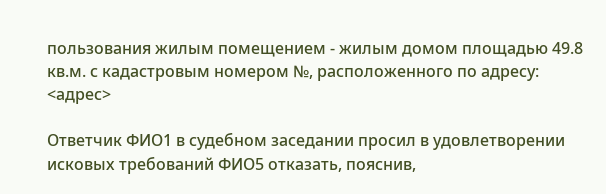пользования жилым помещением - жилым домом площадью 49.8 кв.м. с кадастровым номером №, расположенного по адресу: <адрес>

Ответчик ФИО1 в судебном заседании просил в удовлетворении исковых требований ФИО5 отказать, пояснив,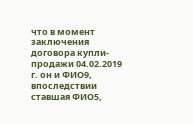что в момент заключения договора купли-продажи 04.02.2019 г. он и ФИО9, впоследствии ставшая ФИО5,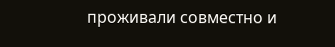проживали совместно и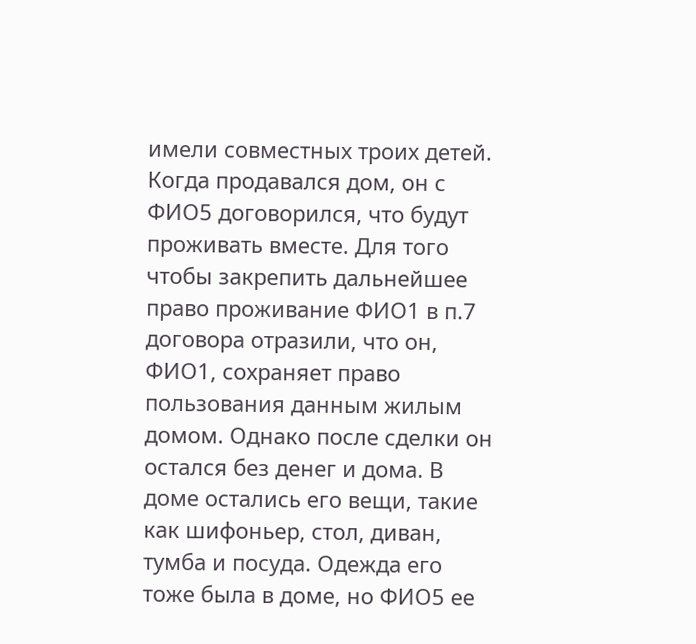имели совместных троих детей. Когда продавался дом, он с ФИО5 договорился, что будут проживать вместе. Для того чтобы закрепить дальнейшее право проживание ФИО1 в п.7 договора отразили, что он, ФИО1, сохраняет право пользования данным жилым домом. Однако после сделки он остался без денег и дома. В доме остались его вещи, такие как шифоньер, стол, диван, тумба и посуда. Одежда его тоже была в доме, но ФИО5 ее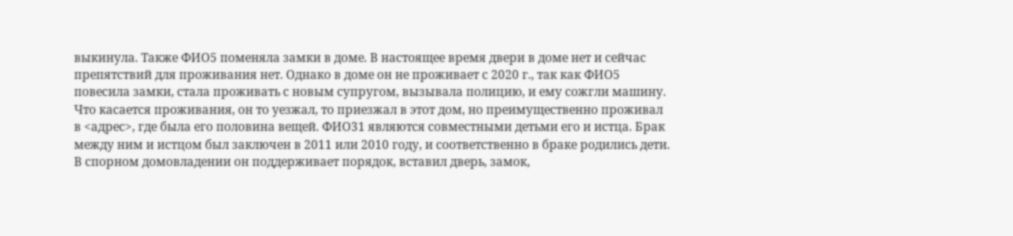выкинула. Также ФИО5 поменяла замки в доме. В настоящее время двери в доме нет и сейчас препятствий для проживания нет. Однако в доме он не проживает с 2020 г., так как ФИО5 повесила замки, стала проживать с новым супругом, вызывала полицию, и ему сожгли машину. Что касается проживания, он то уезжал, то приезжал в этот дом, но преимущественно проживал в <адрес>, где была его половина вещей. ФИО31 являются совместными детьми его и истца. Брак между ним и истцом был заключен в 2011 или 2010 году, и соответственно в браке родились дети. В спорном домовладении он поддерживает порядок, вставил дверь, замок,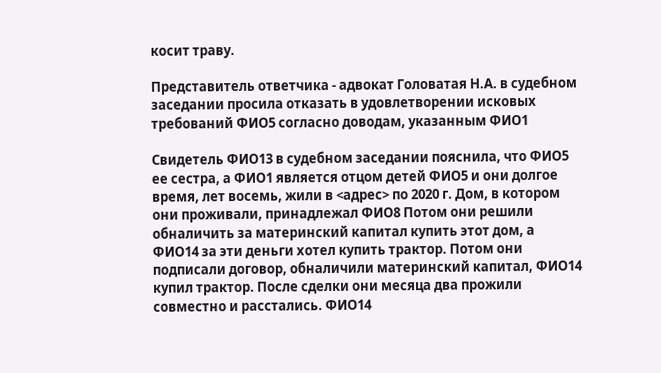косит траву.

Представитель ответчика - адвокат Головатая Н.А. в судебном заседании просила отказать в удовлетворении исковых требований ФИО5 согласно доводам, указанным ФИО1

Свидетель ФИО13 в судебном заседании пояснила, что ФИО5 ее сестра, а ФИО1 является отцом детей ФИО5 и они долгое время, лет восемь, жили в <адрес> по 2020 г. Дом, в котором они проживали, принадлежал ФИО8 Потом они решили обналичить за материнский капитал купить этот дом, а ФИО14 за эти деньги хотел купить трактор. Потом они подписали договор, обналичили материнский капитал, ФИО14 купил трактор. После сделки они месяца два прожили совместно и расстались. ФИО14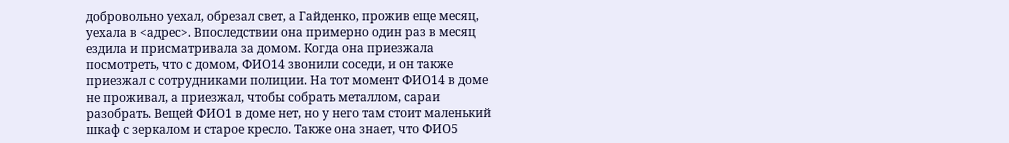добровольно уехал, обрезал свет, а Гайденко, прожив еще месяц, уехала в <адрес>. Впоследствии она примерно один раз в месяц ездила и присматривала за домом. Когда она приезжала посмотреть, что с домом, ФИО14 звонили соседи, и он также приезжал с сотрудниками полиции. На тот момент ФИО14 в доме не проживал, а приезжал, чтобы собрать металлом, сараи разобрать. Вещей ФИО1 в доме нет, но у него там стоит маленький шкаф с зеркалом и старое кресло. Также она знает, что ФИО5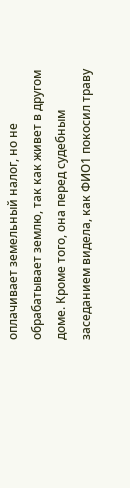оплачивает земельный налог, но не обрабатывает землю, так как живет в другом доме. Кроме того, она перед судебным заседанием видела, как ФИО1 покосил траву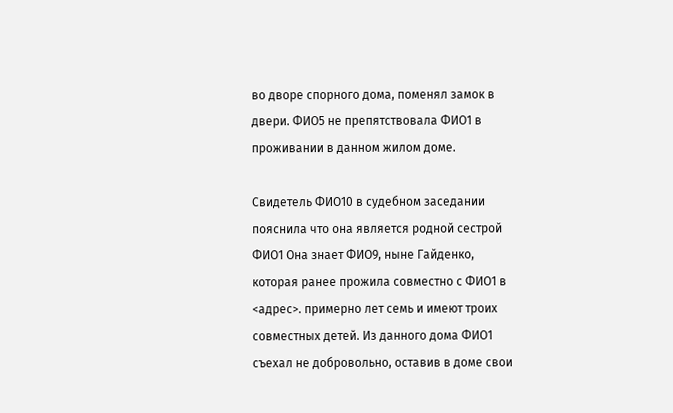во дворе спорного дома, поменял замок в двери. ФИО5 не препятствовала ФИО1 в проживании в данном жилом доме.

Свидетель ФИО10 в судебном заседании пояснила что она является родной сестрой ФИО1 Она знает ФИО9, ныне Гайденко, которая ранее прожила совместно с ФИО1 в <адрес>. примерно лет семь и имеют троих совместных детей. Из данного дома ФИО1 съехал не добровольно, оставив в доме свои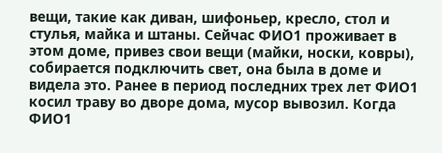вещи, такие как диван, шифоньер, кресло, стол и стулья, майка и штаны. Сейчас ФИО1 проживает в этом доме, привез свои вещи (майки, носки, ковры), собирается подключить свет, она была в доме и видела это. Ранее в период последних трех лет ФИО1 косил траву во дворе дома, мусор вывозил. Когда ФИО1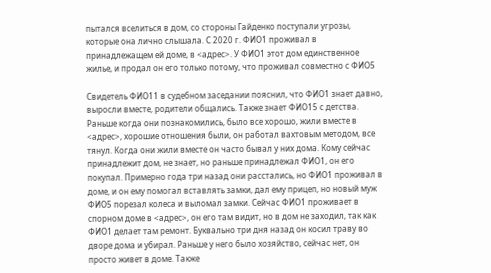пытался вселиться в дом, со стороны Гайденко поступали угрозы, которые она лично слышала. С 2020 г. ФИО1 проживал в принадлежащем ей доме, в <адрес>. У ФИО1 этот дом единственное жилье, и продал он его только потому, что проживал совместно с ФИО5

Свидетель ФИО11 в судебном заседании пояснил, что ФИО1 знает давно, выросли вместе, родители общались. Также знает ФИО15 с детства. Раньше когда они познакомились, было все хорошо, жили вместе в <адрес>, хорошие отношения были, он работал вахтовым методом, все тянул. Когда они жили вместе он часто бывал у них дома. Кому сейчас принадлежит дом, не знает, но раньше принадлежал ФИО1, он его покупал. Примерно года три назад они расстались, но ФИО1 проживал в доме, и он ему помогал вставлять замки, дал ему прицеп, но новый муж ФИО5 порезал колеса и выломал замки. Сейчас ФИО1 проживает в спорном доме в <адрес>, он его там видит, но в дом не заходил, так как ФИО1 делает там ремонт. Буквально три дня назад он косил траву во дворе дома и убирал. Раньше у него было хозяйство, сейчас нет, он просто живет в доме. Также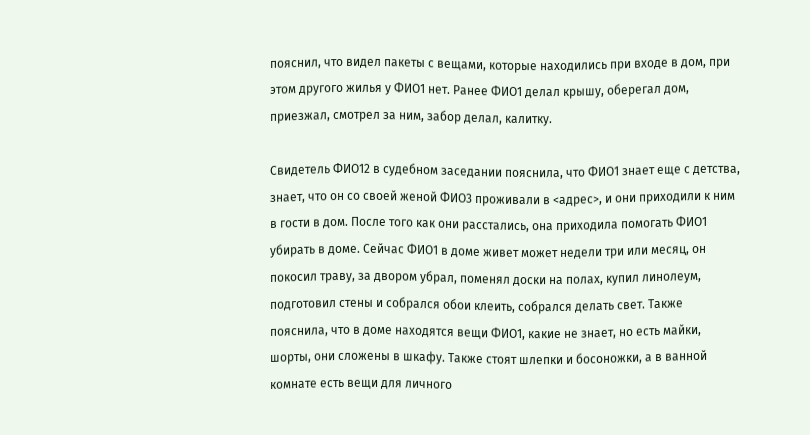пояснил, что видел пакеты с вещами, которые находились при входе в дом, при этом другого жилья у ФИО1 нет. Ранее ФИО1 делал крышу, оберегал дом, приезжал, смотрел за ним, забор делал, калитку.

Свидетель ФИО12 в судебном заседании пояснила, что ФИО1 знает еще с детства, знает, что он со своей женой ФИО3 проживали в <адрес>, и они приходили к ним в гости в дом. После того как они расстались, она приходила помогать ФИО1 убирать в доме. Сейчас ФИО1 в доме живет может недели три или месяц, он покосил траву, за двором убрал, поменял доски на полах, купил линолеум, подготовил стены и собрался обои клеить, собрался делать свет. Также пояснила, что в доме находятся вещи ФИО1, какие не знает, но есть майки, шорты, они сложены в шкафу. Также стоят шлепки и босоножки, а в ванной комнате есть вещи для личного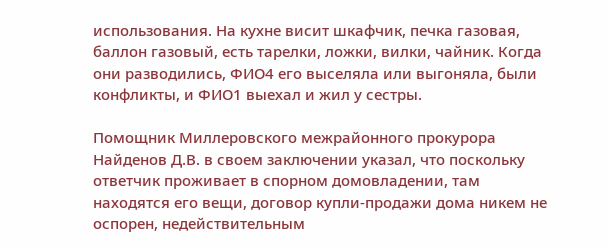использования. На кухне висит шкафчик, печка газовая, баллон газовый, есть тарелки, ложки, вилки, чайник. Когда они разводились, ФИО4 его выселяла или выгоняла, были конфликты, и ФИО1 выехал и жил у сестры.

Помощник Миллеровского межрайонного прокурора Найденов Д.В. в своем заключении указал, что поскольку ответчик проживает в спорном домовладении, там находятся его вещи, договор купли-продажи дома никем не оспорен, недействительным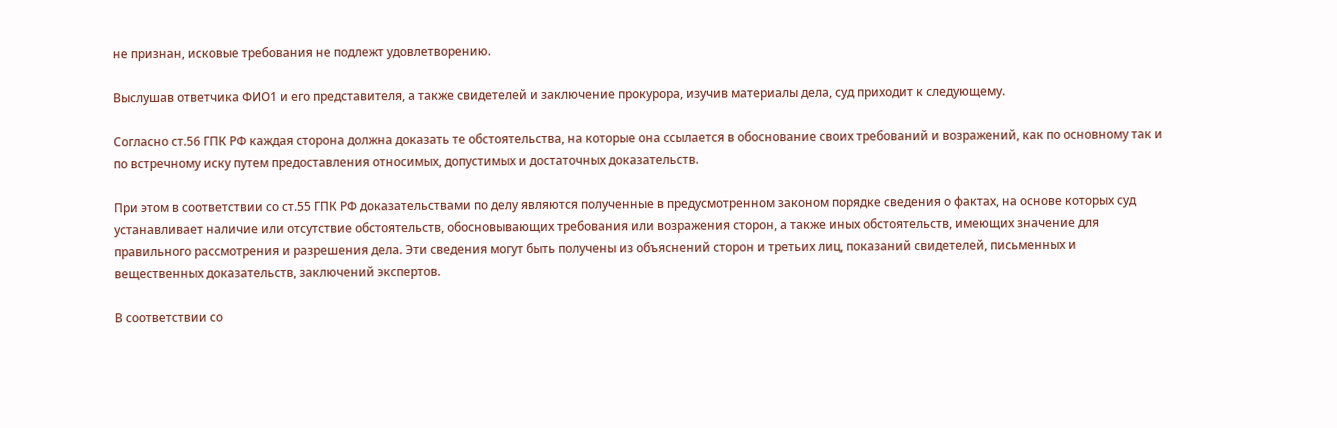не признан, исковые требования не подлежт удовлетворению.

Выслушав ответчика ФИО1 и его представителя, а также свидетелей и заключение прокурора, изучив материалы дела, суд приходит к следующему.

Согласно ст.56 ГПК РФ каждая сторона должна доказать те обстоятельства, на которые она ссылается в обоснование своих требований и возражений, как по основному так и по встречному иску путем предоставления относимых, допустимых и достаточных доказательств.

При этом в соответствии со ст.55 ГПК РФ доказательствами по делу являются полученные в предусмотренном законом порядке сведения о фактах, на основе которых суд устанавливает наличие или отсутствие обстоятельств, обосновывающих требования или возражения сторон, а также иных обстоятельств, имеющих значение для правильного рассмотрения и разрешения дела. Эти сведения могут быть получены из объяснений сторон и третьих лиц, показаний свидетелей, письменных и вещественных доказательств, заключений экспертов.

В соответствии со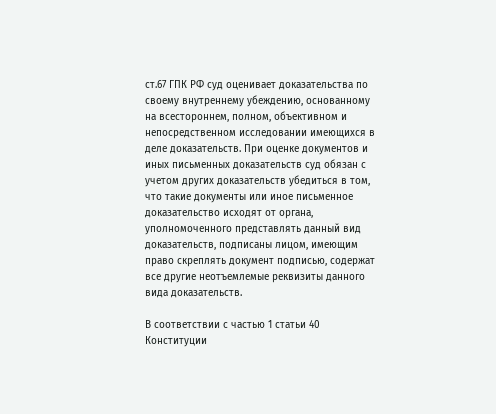ст.67 ГПК РФ суд оценивает доказательства по своему внутреннему убеждению, основанному на всестороннем, полном, объективном и непосредственном исследовании имеющихся в деле доказательств. При оценке документов и иных письменных доказательств суд обязан с учетом других доказательств убедиться в том, что такие документы или иное письменное доказательство исходят от органа, уполномоченного представлять данный вид доказательств, подписаны лицом, имеющим право скреплять документ подписью, содержат все другие неотъемлемые реквизиты данного вида доказательств.

В соответствии с частью 1 статьи 40 Конституции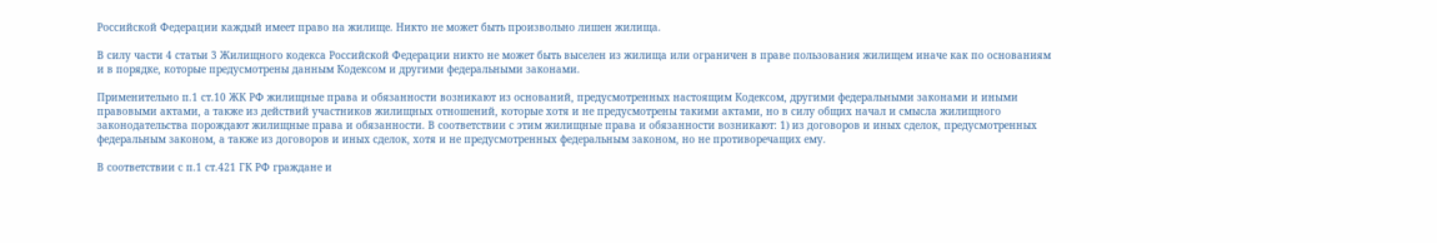Российской Федерации каждый имеет право на жилище. Никто не может быть произвольно лишен жилища.

В силу части 4 статьи 3 Жилищного кодекса Российской Федерации никто не может быть выселен из жилища или ограничен в праве пользования жилищем иначе как по основаниям и в порядке, которые предусмотрены данным Кодексом и другими федеральными законами.

Применительно п.1 ст.10 ЖК РФ жилищные права и обязанности возникают из оснований, предусмотренных настоящим Кодексом, другими федеральными законами и иными правовыми актами, а также из действий участников жилищных отношений, которые хотя и не предусмотрены такими актами, но в силу общих начал и смысла жилищного законодательства порождают жилищные права и обязанности. В соответствии с этим жилищные права и обязанности возникают: 1) из договоров и иных сделок, предусмотренных федеральным законом, а также из договоров и иных сделок, хотя и не предусмотренных федеральным законом, но не противоречащих ему.

В соответствии с п.1 ст.421 ГК РФ граждане и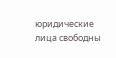юридические лица свободны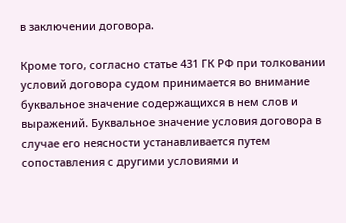в заключении договора.

Кроме того, согласно статье 431 ГК РФ при толковании условий договора судом принимается во внимание буквальное значение содержащихся в нем слов и выражений. Буквальное значение условия договора в случае его неясности устанавливается путем сопоставления с другими условиями и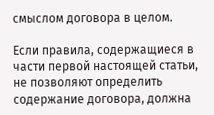смыслом договора в целом.

Если правила, содержащиеся в части первой настоящей статьи, не позволяют определить содержание договора, должна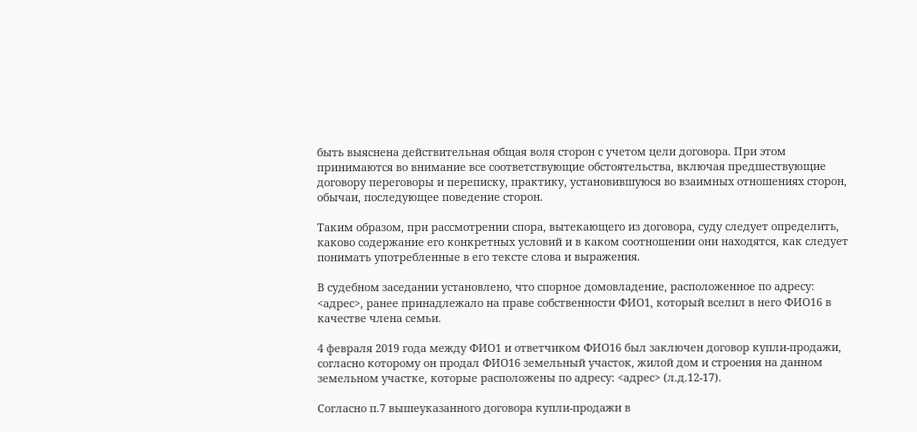быть выяснена действительная общая воля сторон с учетом цели договора. При этом принимаются во внимание все соответствующие обстоятельства, включая предшествующие договору переговоры и переписку, практику, установившуюся во взаимных отношениях сторон, обычаи, последующее поведение сторон.

Таким образом, при рассмотрении спора, вытекающего из договора, суду следует определить, каково содержание его конкретных условий и в каком соотношении они находятся, как следует понимать употребленные в его тексте слова и выражения.

В судебном заседании установлено, что спорное домовладение, расположенное по адресу: <адрес>, ранее принадлежало на праве собственности ФИО1, который вселил в него ФИО16 в качестве члена семьи.

4 февраля 2019 года между ФИО1 и ответчиком ФИО16 был заключен договор купли-продажи, согласно которому он продал ФИО16 земельный участок, жилой дом и строения на данном земельном участке, которые расположены по адресу: <адрес> (л.д.12-17).

Согласно п.7 вышеуказанного договора купли-продажи в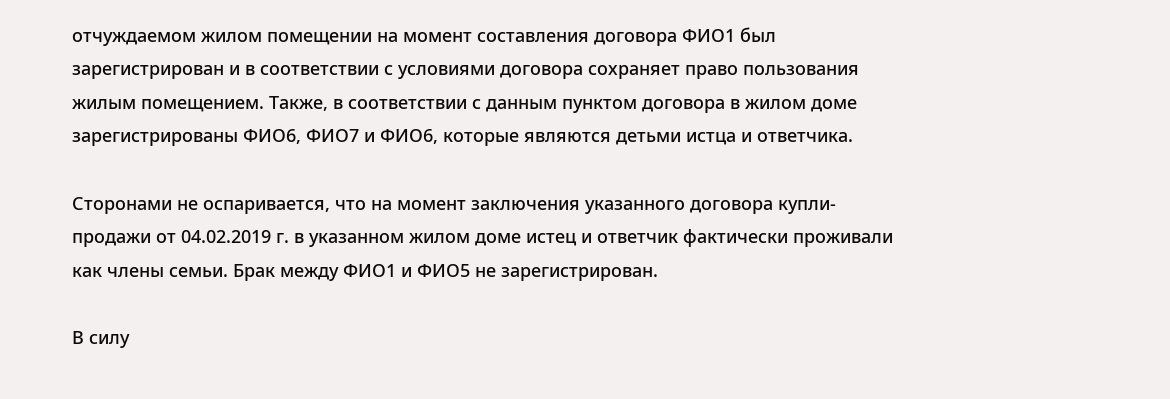отчуждаемом жилом помещении на момент составления договора ФИО1 был зарегистрирован и в соответствии с условиями договора сохраняет право пользования жилым помещением. Также, в соответствии с данным пунктом договора в жилом доме зарегистрированы ФИО6, ФИО7 и ФИО6, которые являются детьми истца и ответчика.

Сторонами не оспаривается, что на момент заключения указанного договора купли-продажи от 04.02.2019 г. в указанном жилом доме истец и ответчик фактически проживали как члены семьи. Брак между ФИО1 и ФИО5 не зарегистрирован.

В силу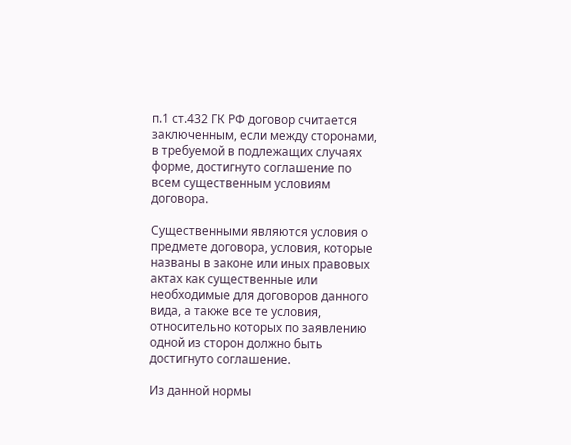п.1 ст.432 ГК РФ договор считается заключенным, если между сторонами, в требуемой в подлежащих случаях форме, достигнуто соглашение по всем существенным условиям договора.

Существенными являются условия о предмете договора, условия, которые названы в законе или иных правовых актах как существенные или необходимые для договоров данного вида, а также все те условия, относительно которых по заявлению одной из сторон должно быть достигнуто соглашение.

Из данной нормы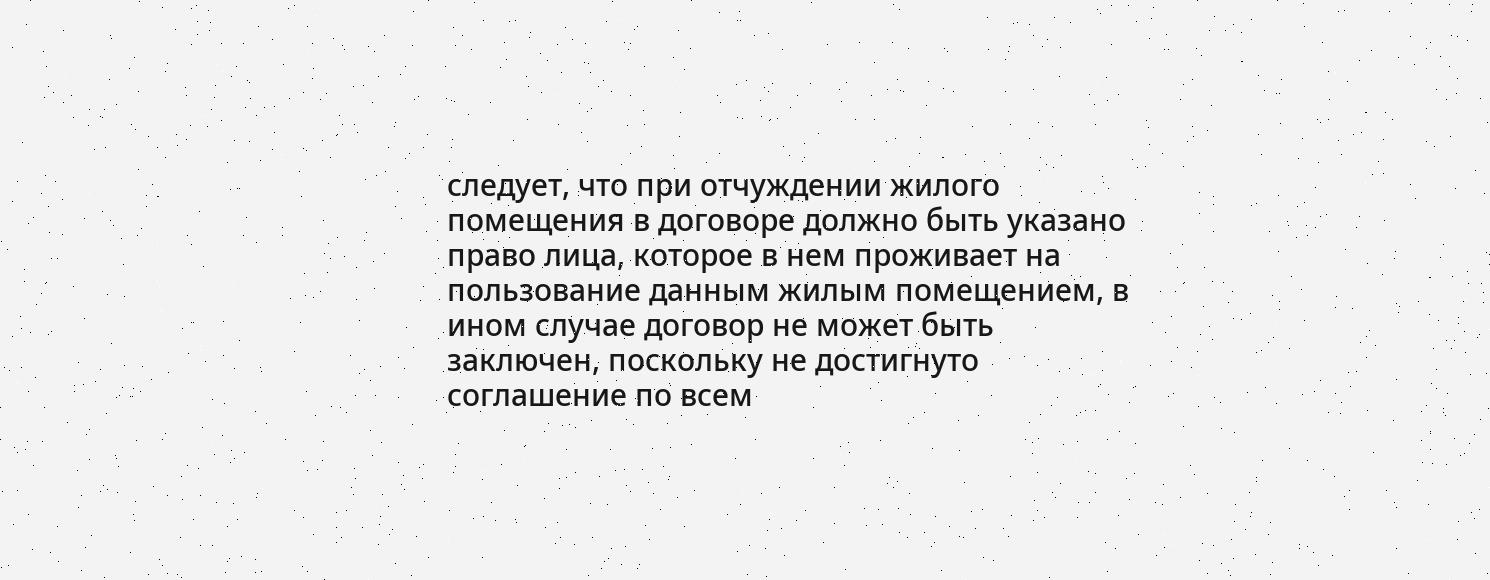следует, что при отчуждении жилого помещения в договоре должно быть указано право лица, которое в нем проживает на пользование данным жилым помещением, в ином случае договор не может быть заключен, поскольку не достигнуто соглашение по всем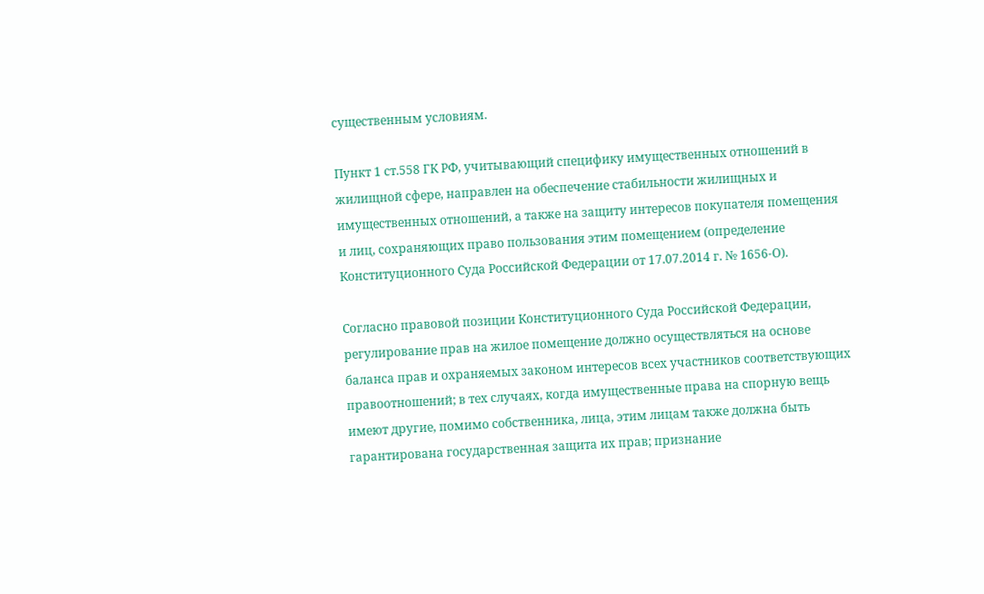существенным условиям.

Пункт 1 ст.558 ГК РФ, учитывающий специфику имущественных отношений в жилищной сфере, направлен на обеспечение стабильности жилищных и имущественных отношений, а также на защиту интересов покупателя помещения и лиц, сохраняющих право пользования этим помещением (определение Конституционного Суда Российской Федерации от 17.07.2014 г. № 1656-О).

Согласно правовой позиции Конституционного Суда Российской Федерации, регулирование прав на жилое помещение должно осуществляться на основе баланса прав и охраняемых законом интересов всех участников соответствующих правоотношений; в тех случаях, когда имущественные права на спорную вещь имеют другие, помимо собственника, лица, этим лицам также должна быть гарантирована государственная защита их прав; признание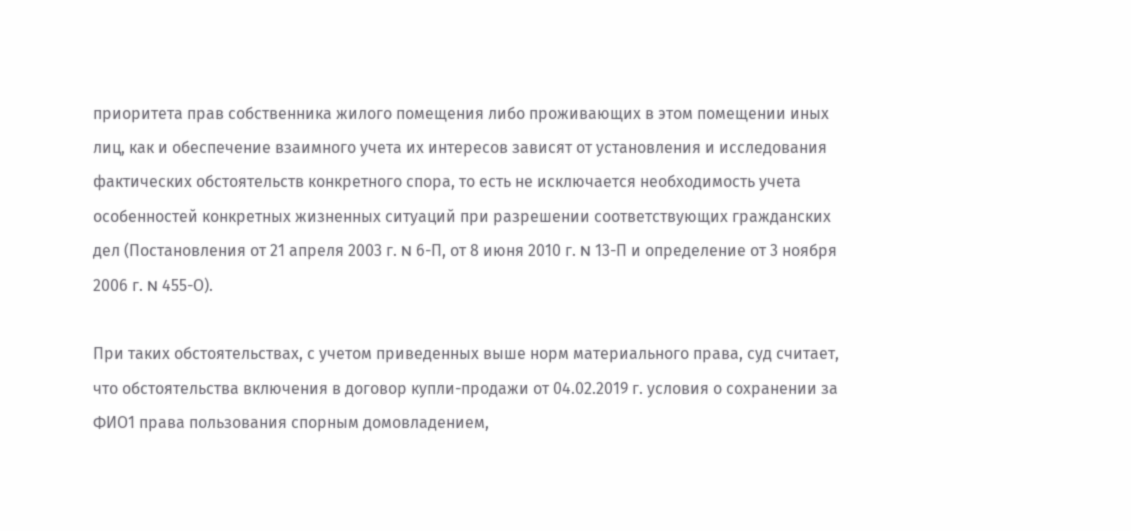приоритета прав собственника жилого помещения либо проживающих в этом помещении иных лиц, как и обеспечение взаимного учета их интересов зависят от установления и исследования фактических обстоятельств конкретного спора, то есть не исключается необходимость учета особенностей конкретных жизненных ситуаций при разрешении соответствующих гражданских дел (Постановления от 21 апреля 2003 г. N 6-П, от 8 июня 2010 г. N 13-П и определение от 3 ноября 2006 г. N 455-О).

При таких обстоятельствах, с учетом приведенных выше норм материального права, суд считает, что обстоятельства включения в договор купли-продажи от 04.02.2019 г. условия о сохранении за ФИО1 права пользования спорным домовладением,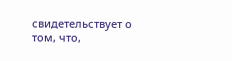свидетельствует о том, что,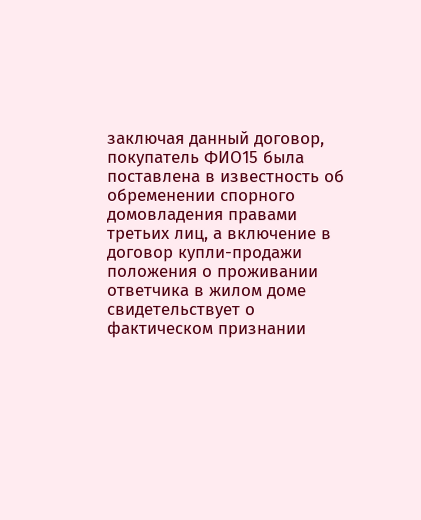заключая данный договор, покупатель ФИО15 была поставлена в известность об обременении спорного домовладения правами третьих лиц, а включение в договор купли-продажи положения о проживании ответчика в жилом доме свидетельствует о фактическом признании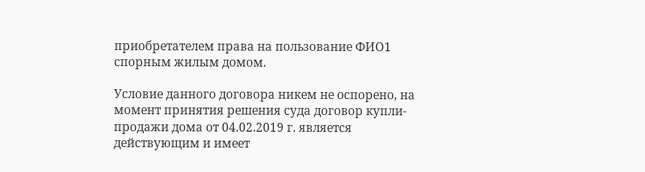приобретателем права на пользование ФИО1 спорным жилым домом.

Условие данного договора никем не оспорено, на момент принятия решения суда договор купли-продажи дома от 04.02.2019 г. является действующим и имеет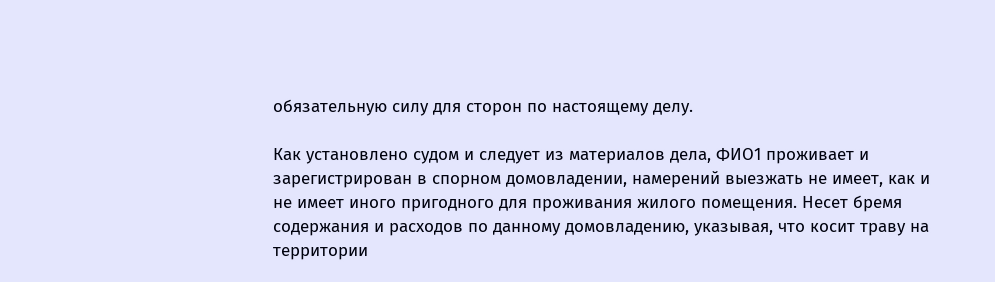обязательную силу для сторон по настоящему делу.

Как установлено судом и следует из материалов дела, ФИО1 проживает и зарегистрирован в спорном домовладении, намерений выезжать не имеет, как и не имеет иного пригодного для проживания жилого помещения. Несет бремя содержания и расходов по данному домовладению, указывая, что косит траву на территории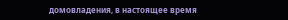домовладения, в настоящее время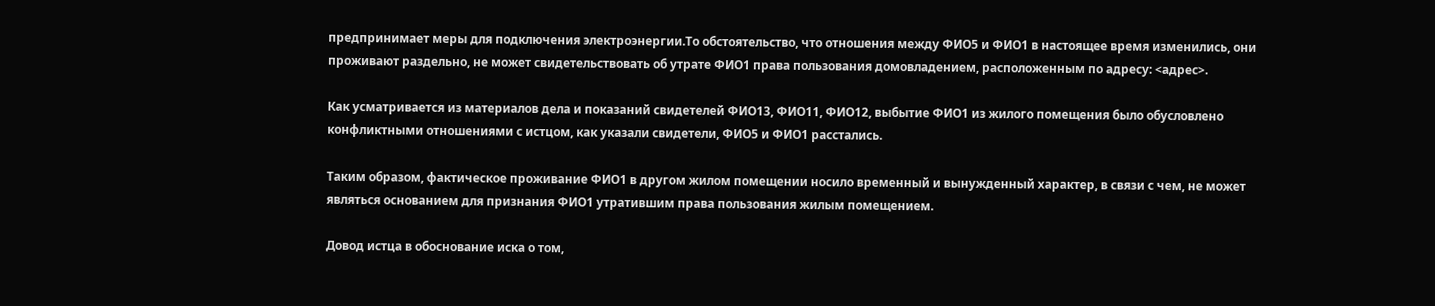предпринимает меры для подключения электроэнергии.То обстоятельство, что отношения между ФИО5 и ФИО1 в настоящее время изменились, они проживают раздельно, не может свидетельствовать об утрате ФИО1 права пользования домовладением, расположенным по адресу: <адрес>.

Как усматривается из материалов дела и показаний свидетелей ФИО13, ФИО11, ФИО12, выбытие ФИО1 из жилого помещения было обусловлено конфликтными отношениями с истцом, как указали свидетели, ФИО5 и ФИО1 расстались.

Таким образом, фактическое проживание ФИО1 в другом жилом помещении носило временный и вынужденный характер, в связи с чем, не может являться основанием для признания ФИО1 утратившим права пользования жилым помещением.

Довод истца в обоснование иска о том,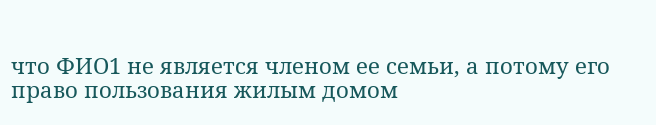что ФИО1 не является членом ее семьи, а потому его право пользования жилым домом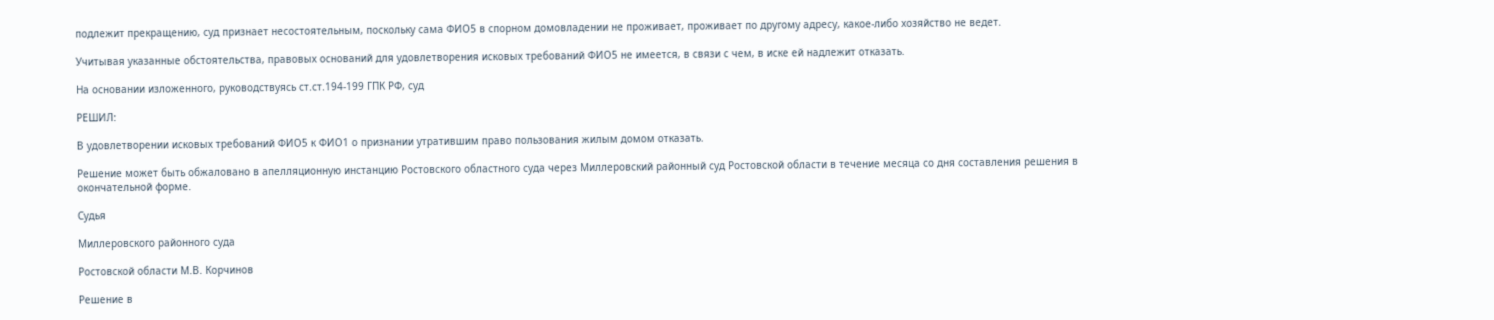подлежит прекращению, суд признает несостоятельным, поскольку сама ФИО5 в спорном домовладении не проживает, проживает по другому адресу, какое-либо хозяйство не ведет.

Учитывая указанные обстоятельства, правовых оснований для удовлетворения исковых требований ФИО5 не имеется, в связи с чем, в иске ей надлежит отказать.

На основании изложенного, руководствуясь ст.ст.194-199 ГПК РФ, суд

РЕШИЛ:

В удовлетворении исковых требований ФИО5 к ФИО1 о признании утратившим право пользования жилым домом отказать.

Решение может быть обжаловано в апелляционную инстанцию Ростовского областного суда через Миллеровский районный суд Ростовской области в течение месяца со дня составления решения в окончательной форме.

Судья

Миллеровского районного суда

Ростовской области М.В. Корчинов

Решение в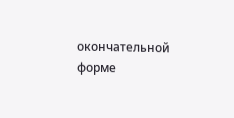окончательной форме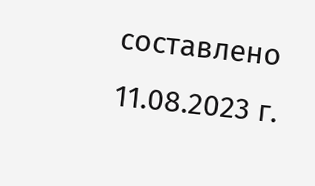составлено 11.08.2023 г.